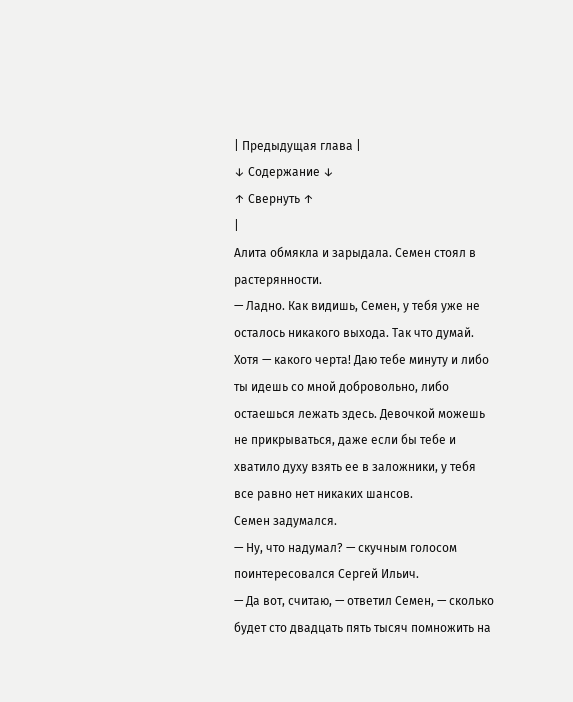| Предыдущая глава |
↓ Содержание ↓
↑ Свернуть ↑
|
Алита обмякла и зарыдала. Семен стоял в растерянности.
— Ладно. Как видишь, Семен, у тебя уже не осталось никакого выхода. Так что думай. Хотя — какого черта! Даю тебе минуту и либо ты идешь со мной добровольно, либо остаешься лежать здесь. Девочкой можешь не прикрываться, даже если бы тебе и хватило духу взять ее в заложники, у тебя все равно нет никаких шансов.
Семен задумался.
— Ну, что надумал? — скучным голосом поинтересовался Сергей Ильич.
— Да вот, считаю, — ответил Семен, — сколько будет сто двадцать пять тысяч помножить на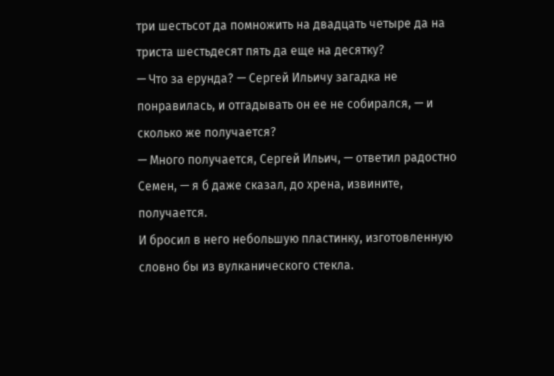три шестьсот да помножить на двадцать четыре да на триста шестьдесят пять да еще на десятку?
— Что за ерунда? — Сергей Ильичу загадка не понравилась, и отгадывать он ее не собирался, — и сколько же получается?
— Много получается, Сергей Ильич, — ответил радостно Семен, — я б даже сказал, до хрена, извините, получается.
И бросил в него небольшую пластинку, изготовленную словно бы из вулканического стекла.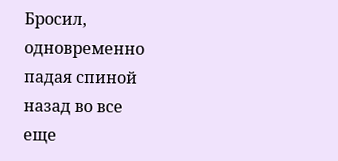Бросил, одновременно падая спиной назад во все еще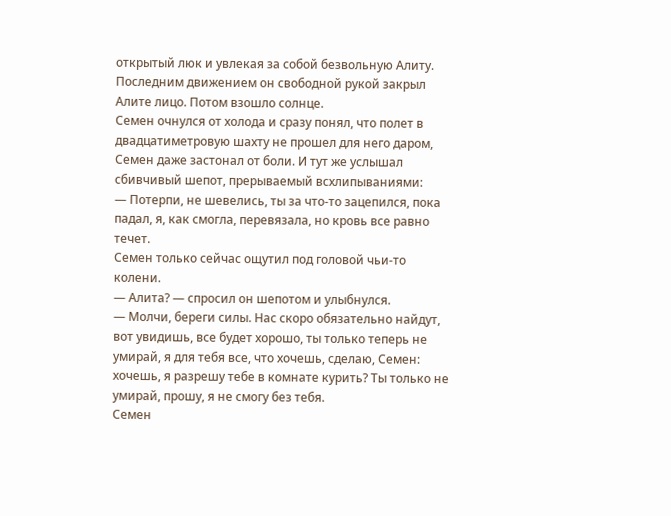открытый люк и увлекая за собой безвольную Алиту. Последним движением он свободной рукой закрыл Алите лицо. Потом взошло солнце.
Семен очнулся от холода и сразу понял, что полет в двадцатиметровую шахту не прошел для него даром, Семен даже застонал от боли. И тут же услышал сбивчивый шепот, прерываемый всхлипываниями:
— Потерпи, не шевелись, ты за что-то зацепился, пока падал, я, как смогла, перевязала, но кровь все равно течет.
Семен только сейчас ощутил под головой чьи-то колени.
— Алита? — спросил он шепотом и улыбнулся.
— Молчи, береги силы. Нас скоро обязательно найдут, вот увидишь, все будет хорошо, ты только теперь не умирай, я для тебя все, что хочешь, сделаю, Семен: хочешь, я разрешу тебе в комнате курить? Ты только не умирай, прошу, я не смогу без тебя.
Семен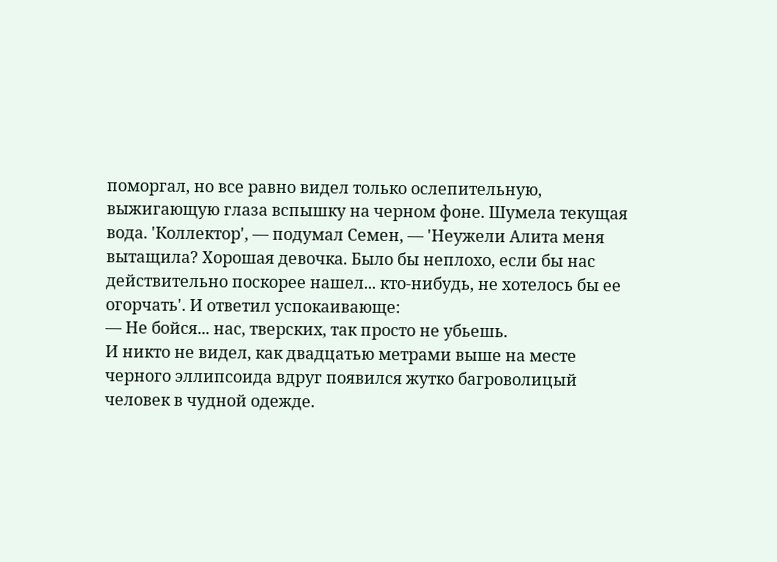поморгал, но все равно видел только ослепительную, выжигающую глаза вспышку на черном фоне. Шумела текущая вода. 'Коллектор', — подумал Семен, — 'Неужели Алита меня вытащила? Хорошая девочка. Было бы неплохо, если бы нас действительно поскорее нашел... кто-нибудь, не хотелось бы ее огорчать'. И ответил успокаивающе:
— Не бойся... нас, тверских, так просто не убьешь.
И никто не видел, как двадцатью метрами выше на месте черного эллипсоида вдруг появился жутко багроволицый человек в чудной одежде.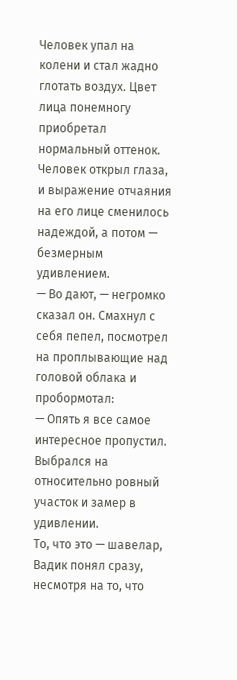Человек упал на колени и стал жадно глотать воздух. Цвет лица понемногу приобретал нормальный оттенок. Человек открыл глаза, и выражение отчаяния на его лице сменилось надеждой, а потом — безмерным удивлением.
— Во дают, — негромко сказал он. Смахнул с себя пепел, посмотрел на проплывающие над головой облака и пробормотал:
— Опять я все самое интересное пропустил.
Выбрался на относительно ровный участок и замер в удивлении.
То, что это — шавелар, Вадик понял сразу, несмотря на то, что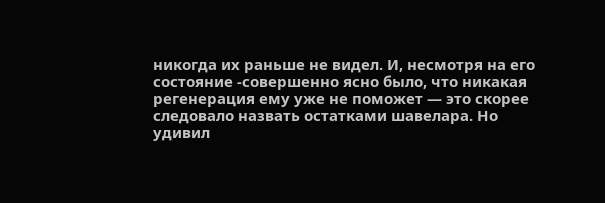никогда их раньше не видел. И, несмотря на его состояние -совершенно ясно было, что никакая регенерация ему уже не поможет — это скорее следовало назвать остатками шавелара. Но удивил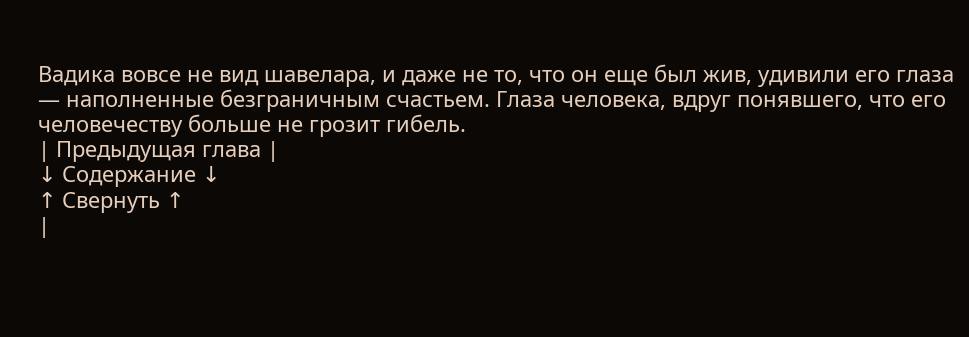Вадика вовсе не вид шавелара, и даже не то, что он еще был жив, удивили его глаза — наполненные безграничным счастьем. Глаза человека, вдруг понявшего, что его человечеству больше не грозит гибель.
| Предыдущая глава |
↓ Содержание ↓
↑ Свернуть ↑
|